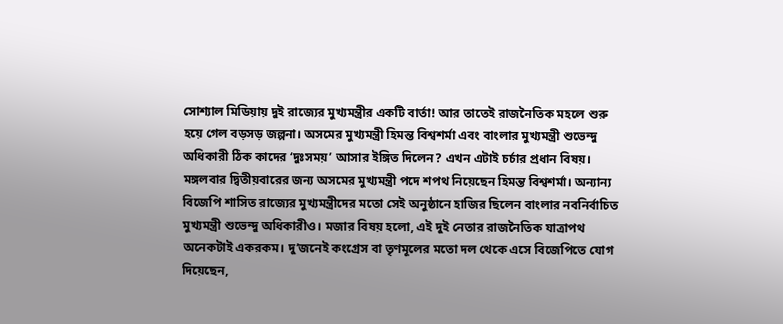সোশ্যাল মিডিয়ায় দুই রাজ্যের মুখ্যমন্ত্রীর একটি বার্তা! আর তাতেই রাজনৈতিক মহলে শুরু হয়ে গেল বড়সড় জল্পনা। অসমের মুখ্যমন্ত্রী হিমন্ত বিশ্বশর্মা এবং বাংলার মুখ্যমন্ত্রী শুভেন্দু অধিকারী ঠিক কাদের ‘দুঃসময়’ আসার ইঙ্গিত দিলেন? এখন এটাই চর্চার প্রধান বিষয়।
মঙ্গলবার দ্বিতীয়বারের জন্য অসমের মুখ্যমন্ত্রী পদে শপথ নিয়েছেন হিমন্ত বিশ্বশর্মা। অন্যান্য বিজেপি শাসিত রাজ্যের মুখ্যমন্ত্রীদের মতো সেই অনুষ্ঠানে হাজির ছিলেন বাংলার নবনির্বাচিত মুখ্যমন্ত্রী শুভেন্দু অধিকারীও। মজার বিষয় হলো, এই দুই নেতার রাজনৈতিক যাত্রাপথ অনেকটাই একরকম। দু’জনেই কংগ্রেস বা তৃণমূলের মতো দল থেকে এসে বিজেপিতে যোগ দিয়েছেন,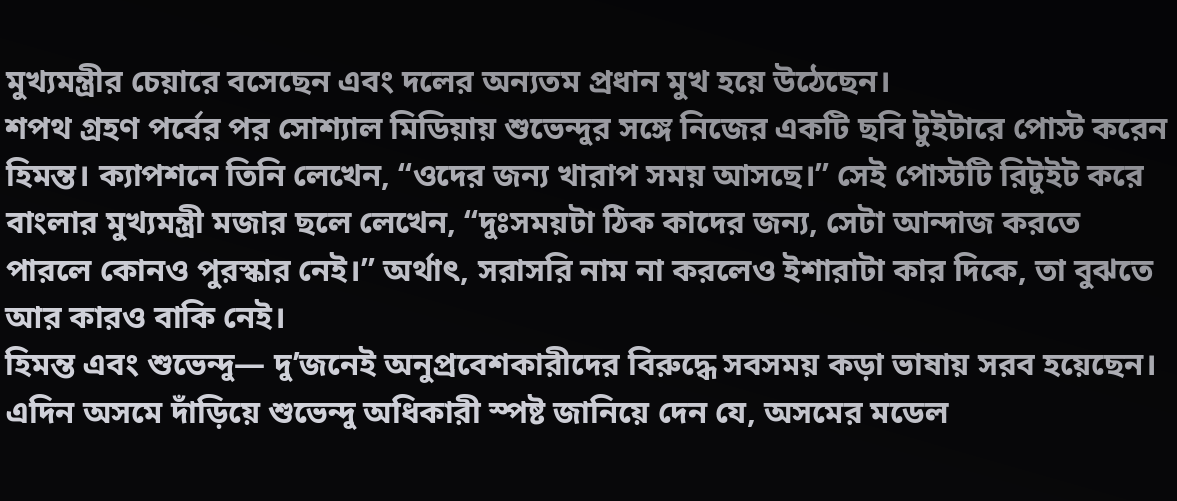মুখ্যমন্ত্রীর চেয়ারে বসেছেন এবং দলের অন্যতম প্রধান মুখ হয়ে উঠেছেন।
শপথ গ্রহণ পর্বের পর সোশ্যাল মিডিয়ায় শুভেন্দুর সঙ্গে নিজের একটি ছবি টুইটারে পোস্ট করেন হিমন্ত। ক্যাপশনে তিনি লেখেন, “ওদের জন্য খারাপ সময় আসছে।” সেই পোস্টটি রিটুইট করে বাংলার মুখ্যমন্ত্রী মজার ছলে লেখেন, “দুঃসময়টা ঠিক কাদের জন্য, সেটা আন্দাজ করতে পারলে কোনও পুরস্কার নেই।” অর্থাৎ, সরাসরি নাম না করলেও ইশারাটা কার দিকে, তা বুঝতে আর কারও বাকি নেই।
হিমন্ত এবং শুভেন্দু— দু’জনেই অনুপ্রবেশকারীদের বিরুদ্ধে সবসময় কড়া ভাষায় সরব হয়েছেন। এদিন অসমে দাঁড়িয়ে শুভেন্দু অধিকারী স্পষ্ট জানিয়ে দেন যে, অসমের মডেল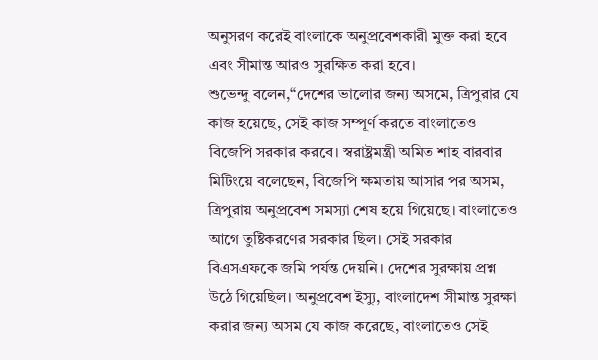অনুসরণ করেই বাংলাকে অনুপ্রবেশকারী মুক্ত করা হবে এবং সীমান্ত আরও সুরক্ষিত করা হবে।
শুভেন্দু বলেন,“দেশের ভালোর জন্য অসমে, ত্রিপুরার যে কাজ হয়েছে, সেই কাজ সম্পূর্ণ করতে বাংলাতেও বিজেপি সরকার করবে। স্বরাষ্ট্রমন্ত্রী অমিত শাহ বারবার মিটিংয়ে বলেছেন, বিজেপি ক্ষমতায় আসার পর অসম, ত্রিপুরায় অনুপ্রবেশ সমস্যা শেষ হয়ে গিয়েছে। বাংলাতেও আগে তুষ্টিকরণের সরকার ছিল। সেই সরকার বিএসএফকে জমি পর্যন্ত দেয়নি। দেশের সুরক্ষায় প্রশ্ন উঠে গিয়েছিল। অনুপ্রবেশ ইস্যু, বাংলাদেশ সীমান্ত সুরক্ষা করার জন্য অসম যে কাজ করেছে, বাংলাতেও সেই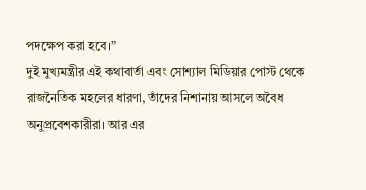পদক্ষেপ করা হবে।”
দুই মুখ্যমন্ত্রীর এই কথাবার্তা এবং সোশ্যাল মিডিয়ার পোস্ট থেকে রাজনৈতিক মহলের ধারণা, তাঁদের নিশানায় আসলে অবৈধ অনুপ্রবেশকারীরা। আর এর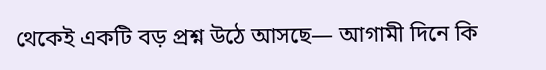থেকেই একটি বড় প্রশ্ন উঠে আসছে— আগামী দিনে কি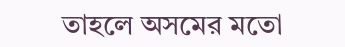তাহলে অসমের মতো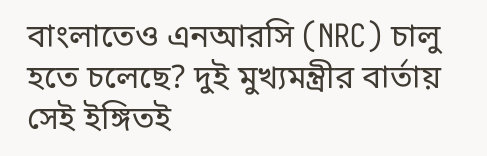বাংলাতেও এনআরসি (NRC) চালু হতে চলেছে? দুই মুখ্যমন্ত্রীর বার্তায় সেই ইঙ্গিতই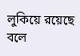লুকিয়ে রয়েছে বলে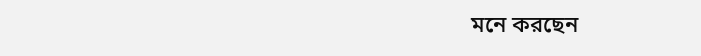মনে করছেন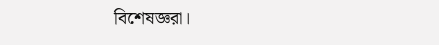বিশেষজ্ঞরা।